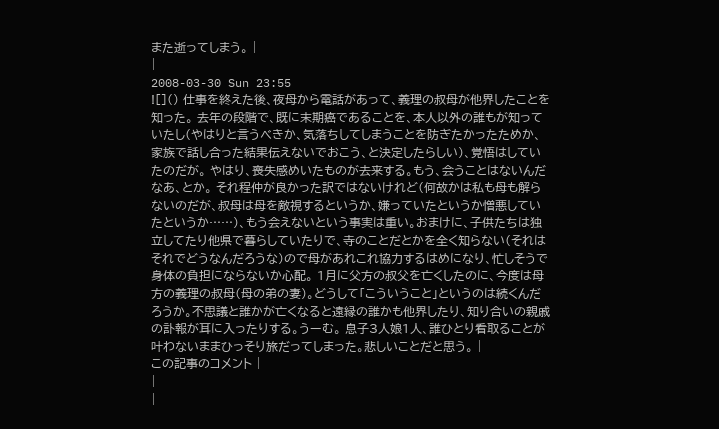また逝ってしまう。 |
|
2008-03-30 Sun 23:55
![]() 仕事を終えた後、夜母から電話があって、義理の叔母が他界したことを知った。 去年の段階で、既に末期癌であることを、本人以外の誰もが知っていたし(やはりと言うべきか、気落ちしてしまうことを防ぎたかったためか、家族で話し合った結果伝えないでおこう、と決定したらしい)、覚悟はしていたのだが。 やはり、喪失感めいたものが去来する。もう、会うことはないんだなあ、とか。 それ程仲が良かった訳ではないけれど(何故かは私も母も解らないのだが、叔母は母を敵視するというか、嫌っていたというか憎悪していたというか……)、もう会えないという事実は重い。おまけに、子供たちは独立してたり他県で暮らしていたりで、寺のことだとかを全く知らない(それはそれでどうなんだろうな)ので母があれこれ協力するはめになり、忙しそうで身体の負担にならないか心配。 1月に父方の叔父を亡くしたのに、今度は母方の義理の叔母(母の弟の妻)。どうして「こういうこと」というのは続くんだろうか。不思議と誰かが亡くなると遠縁の誰かも他界したり、知り合いの親戚の訃報が耳に入ったりする。うーむ。 息子3人娘1人、誰ひとり看取ることが叶わないままひっそり旅だってしまった。悲しいことだと思う。 |
この記事のコメント |
|
|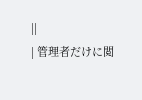||
| 管理者だけに閲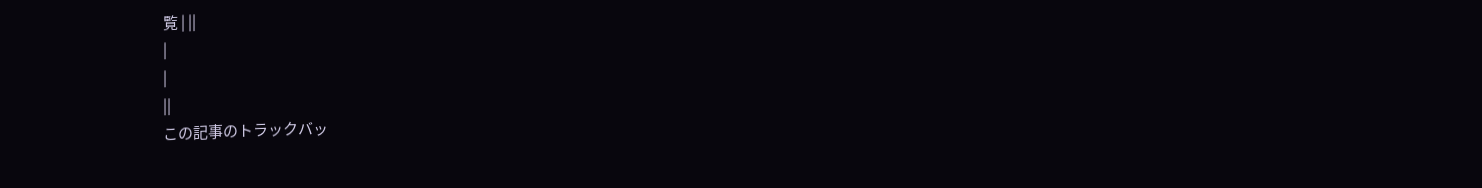覧 | ||
|
|
||
この記事のトラックバッ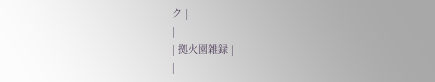ク |
|
| 拠火園雑録 |
|